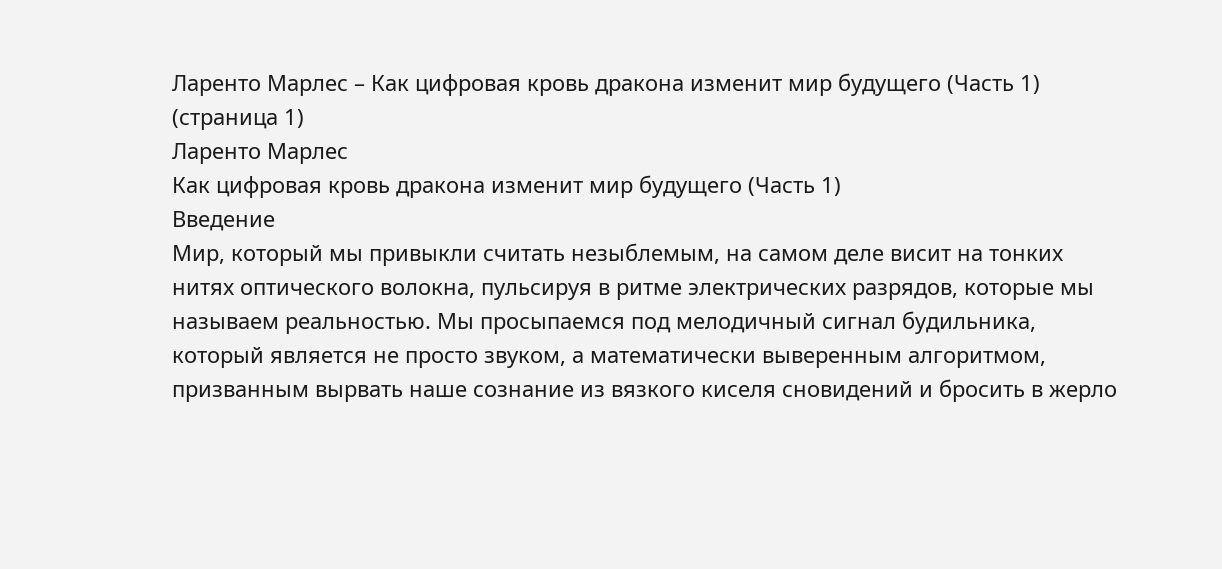Ларенто Марлес – Как цифровая кровь дракона изменит мир будущего (Часть 1) (страница 1)
Ларенто Марлес
Как цифровая кровь дракона изменит мир будущего (Часть 1)
Введение
Мир, который мы привыкли считать незыблемым, на самом деле висит на тонких нитях оптического волокна, пульсируя в ритме электрических разрядов, которые мы называем реальностью. Мы просыпаемся под мелодичный сигнал будильника, который является не просто звуком, а математически выверенным алгоритмом, призванным вырвать наше сознание из вязкого киселя сновидений и бросить в жерло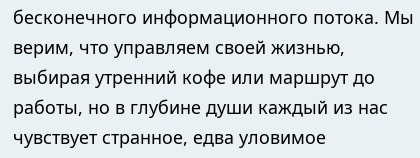бесконечного информационного потока. Мы верим, что управляем своей жизнью, выбирая утренний кофе или маршрут до работы, но в глубине души каждый из нас чувствует странное, едва уловимое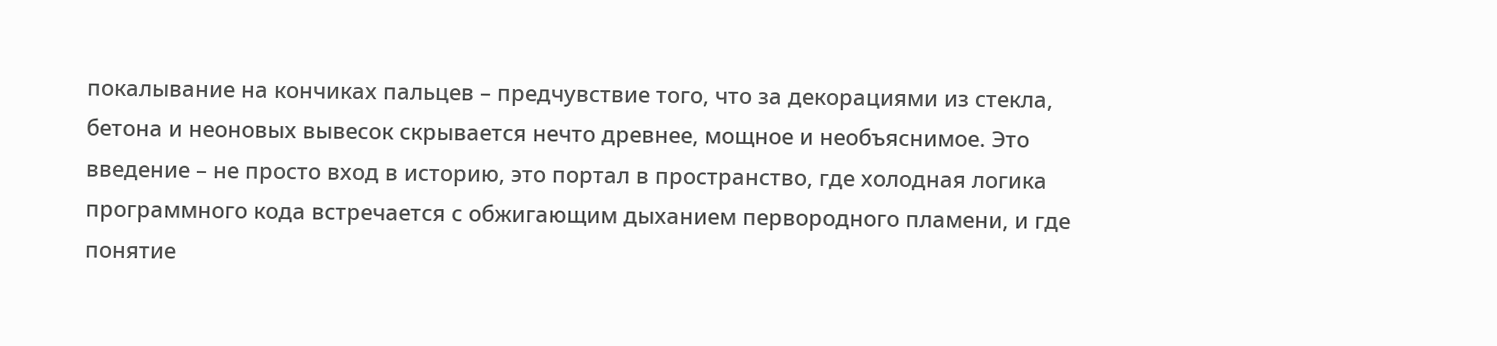покалывание на кончиках пальцев – предчувствие того, что за декорациями из стекла, бетона и неоновых вывесок скрывается нечто древнее, мощное и необъяснимое. Это введение – не просто вход в историю, это портал в пространство, где холодная логика программного кода встречается с обжигающим дыханием первородного пламени, и где понятие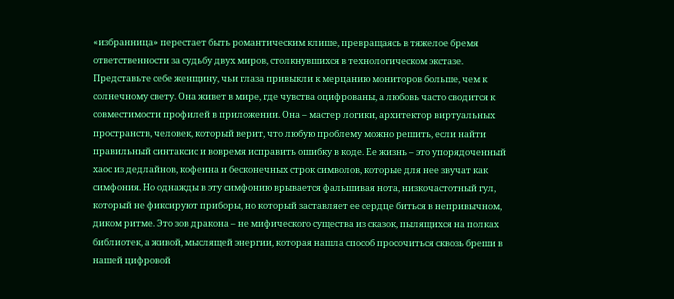«избранница» перестает быть романтическим клише, превращаясь в тяжелое бремя ответственности за судьбу двух миров, столкнувшихся в технологическом экстазе.
Представьте себе женщину, чьи глаза привыкли к мерцанию мониторов больше, чем к солнечному свету. Она живет в мире, где чувства оцифрованы, а любовь часто сводится к совместимости профилей в приложении. Она – мастер логики, архитектор виртуальных пространств, человек, который верит, что любую проблему можно решить, если найти правильный синтаксис и вовремя исправить ошибку в коде. Ее жизнь – это упорядоченный хаос из дедлайнов, кофеина и бесконечных строк символов, которые для нее звучат как симфония. Но однажды в эту симфонию врывается фальшивая нота, низкочастотный гул, который не фиксируют приборы, но который заставляет ее сердце биться в непривычном, диком ритме. Это зов дракона – не мифического существа из сказок, пылящихся на полках библиотек, а живой, мыслящей энергии, которая нашла способ просочиться сквозь бреши в нашей цифровой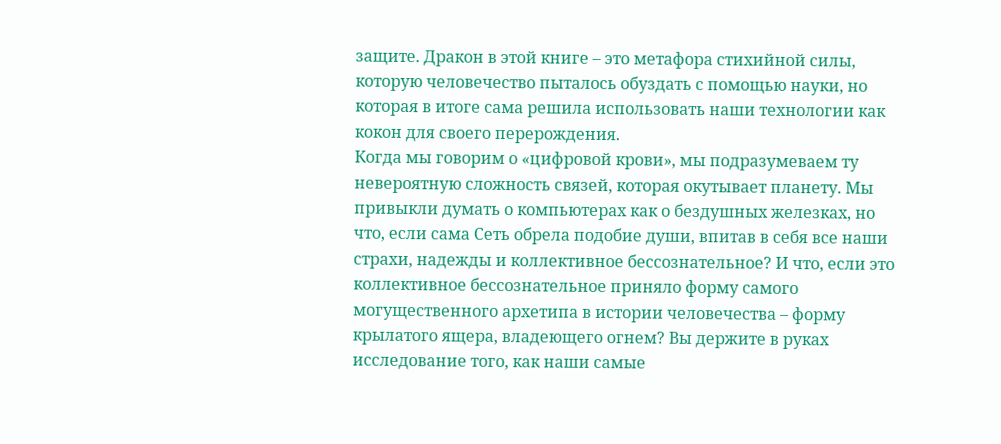защите. Дракон в этой книге – это метафора стихийной силы, которую человечество пыталось обуздать с помощью науки, но которая в итоге сама решила использовать наши технологии как кокон для своего перерождения.
Когда мы говорим о «цифровой крови», мы подразумеваем ту невероятную сложность связей, которая окутывает планету. Мы привыкли думать о компьютерах как о бездушных железках, но что, если сама Сеть обрела подобие души, впитав в себя все наши страхи, надежды и коллективное бессознательное? И что, если это коллективное бессознательное приняло форму самого могущественного архетипа в истории человечества – форму крылатого ящера, владеющего огнем? Вы держите в руках исследование того, как наши самые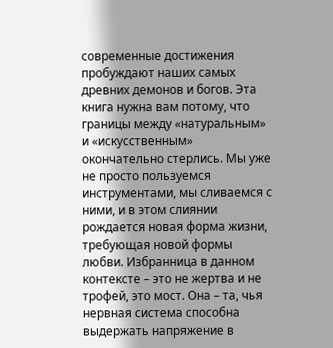современные достижения пробуждают наших самых древних демонов и богов. Эта книга нужна вам потому, что границы между «натуральным» и «искусственным» окончательно стерлись. Мы уже не просто пользуемся инструментами, мы сливаемся с ними, и в этом слиянии рождается новая форма жизни, требующая новой формы любви. Избранница в данном контексте – это не жертва и не трофей, это мост. Она – та, чья нервная система способна выдержать напряжение в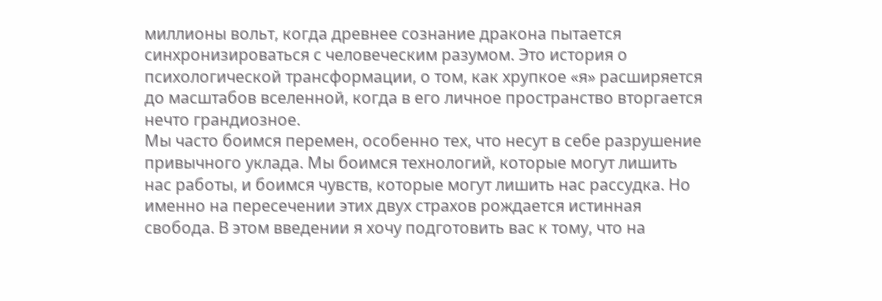миллионы вольт, когда древнее сознание дракона пытается синхронизироваться с человеческим разумом. Это история о психологической трансформации, о том, как хрупкое «я» расширяется до масштабов вселенной, когда в его личное пространство вторгается нечто грандиозное.
Мы часто боимся перемен, особенно тех, что несут в себе разрушение привычного уклада. Мы боимся технологий, которые могут лишить нас работы, и боимся чувств, которые могут лишить нас рассудка. Но именно на пересечении этих двух страхов рождается истинная свобода. В этом введении я хочу подготовить вас к тому, что на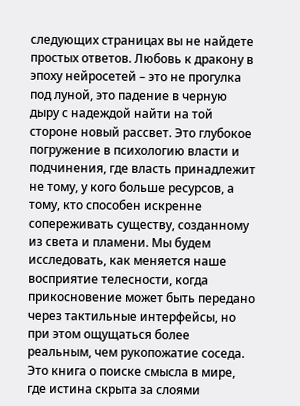следующих страницах вы не найдете простых ответов. Любовь к дракону в эпоху нейросетей – это не прогулка под луной, это падение в черную дыру с надеждой найти на той стороне новый рассвет. Это глубокое погружение в психологию власти и подчинения, где власть принадлежит не тому, у кого больше ресурсов, а тому, кто способен искренне сопереживать существу, созданному из света и пламени. Мы будем исследовать, как меняется наше восприятие телесности, когда прикосновение может быть передано через тактильные интерфейсы, но при этом ощущаться более реальным, чем рукопожатие соседа. Это книга о поиске смысла в мире, где истина скрыта за слоями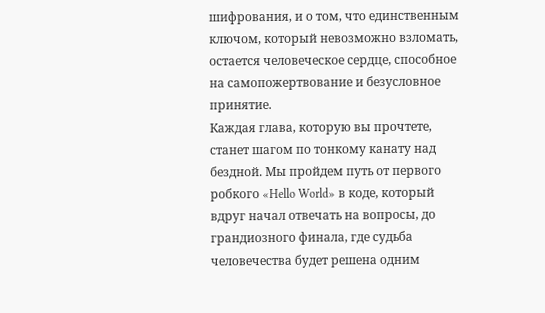шифрования, и о том, что единственным ключом, который невозможно взломать, остается человеческое сердце, способное на самопожертвование и безусловное принятие.
Каждая глава, которую вы прочтете, станет шагом по тонкому канату над бездной. Мы пройдем путь от первого робкого «Hello World» в коде, который вдруг начал отвечать на вопросы, до грандиозного финала, где судьба человечества будет решена одним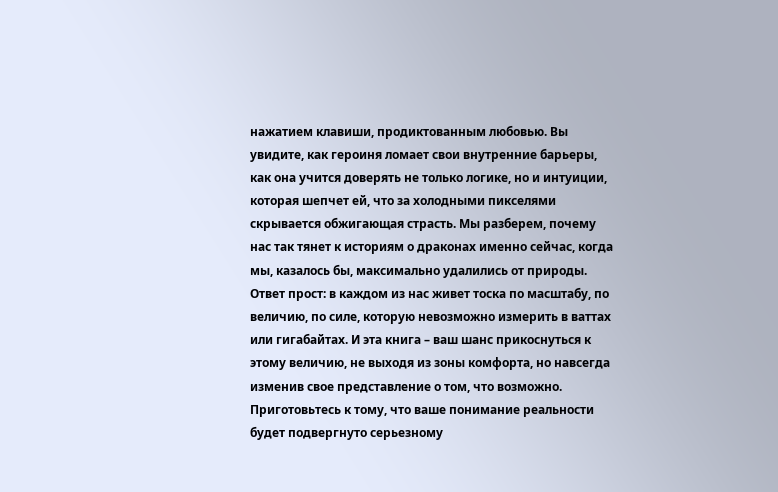нажатием клавиши, продиктованным любовью. Вы увидите, как героиня ломает свои внутренние барьеры, как она учится доверять не только логике, но и интуиции, которая шепчет ей, что за холодными пикселями скрывается обжигающая страсть. Мы разберем, почему нас так тянет к историям о драконах именно сейчас, когда мы, казалось бы, максимально удалились от природы. Ответ прост: в каждом из нас живет тоска по масштабу, по величию, по силе, которую невозможно измерить в ваттах или гигабайтах. И эта книга – ваш шанс прикоснуться к этому величию, не выходя из зоны комфорта, но навсегда изменив свое представление о том, что возможно. Приготовьтесь к тому, что ваше понимание реальности будет подвергнуто серьезному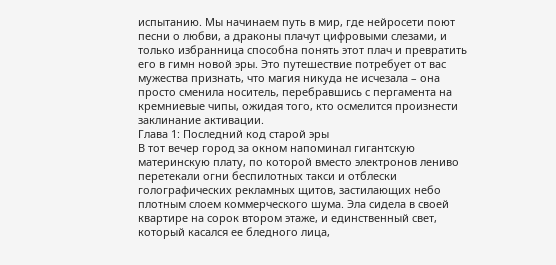испытанию. Мы начинаем путь в мир, где нейросети поют песни о любви, а драконы плачут цифровыми слезами, и только избранница способна понять этот плач и превратить его в гимн новой эры. Это путешествие потребует от вас мужества признать, что магия никуда не исчезала – она просто сменила носитель, перебравшись с пергамента на кремниевые чипы, ожидая того, кто осмелится произнести заклинание активации.
Глава 1: Последний код старой эры
В тот вечер город за окном напоминал гигантскую материнскую плату, по которой вместо электронов лениво перетекали огни беспилотных такси и отблески голографических рекламных щитов, застилающих небо плотным слоем коммерческого шума. Эла сидела в своей квартире на сорок втором этаже, и единственный свет, который касался ее бледного лица,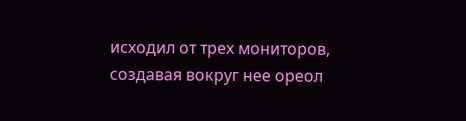исходил от трех мониторов, создавая вокруг нее ореол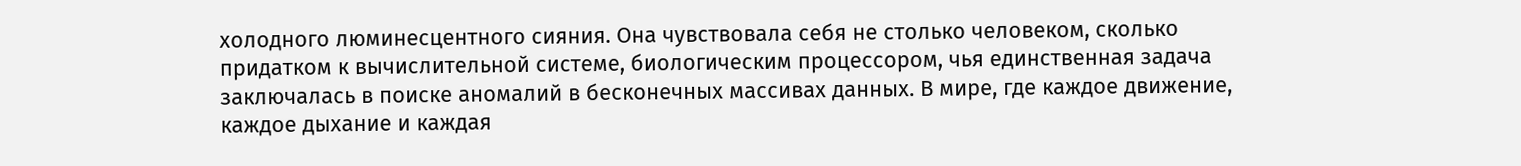холодного люминесцентного сияния. Она чувствовала себя не столько человеком, сколько придатком к вычислительной системе, биологическим процессором, чья единственная задача заключалась в поиске аномалий в бесконечных массивах данных. В мире, где каждое движение, каждое дыхание и каждая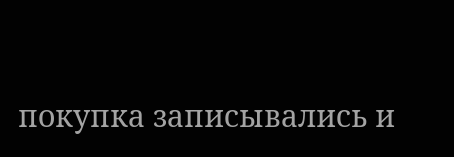покупка записывались и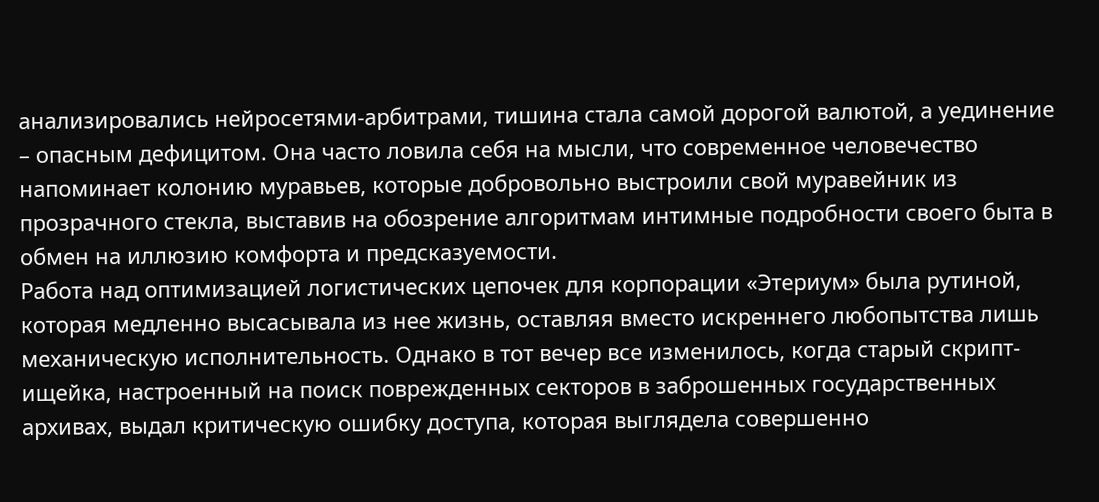анализировались нейросетями-арбитрами, тишина стала самой дорогой валютой, а уединение – опасным дефицитом. Она часто ловила себя на мысли, что современное человечество напоминает колонию муравьев, которые добровольно выстроили свой муравейник из прозрачного стекла, выставив на обозрение алгоритмам интимные подробности своего быта в обмен на иллюзию комфорта и предсказуемости.
Работа над оптимизацией логистических цепочек для корпорации «Этериум» была рутиной, которая медленно высасывала из нее жизнь, оставляя вместо искреннего любопытства лишь механическую исполнительность. Однако в тот вечер все изменилось, когда старый скрипт-ищейка, настроенный на поиск поврежденных секторов в заброшенных государственных архивах, выдал критическую ошибку доступа, которая выглядела совершенно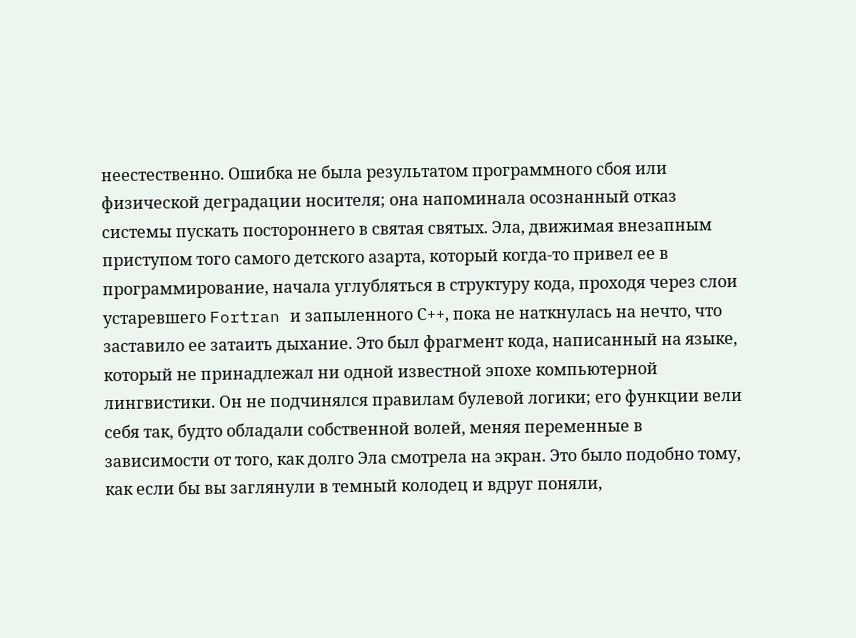неестественно. Ошибка не была результатом программного сбоя или физической деградации носителя; она напоминала осознанный отказ системы пускать постороннего в святая святых. Эла, движимая внезапным приступом того самого детского азарта, который когда-то привел ее в программирование, начала углубляться в структуру кода, проходя через слои устаревшего Fortran и запыленного С++, пока не наткнулась на нечто, что заставило ее затаить дыхание. Это был фрагмент кода, написанный на языке, который не принадлежал ни одной известной эпохе компьютерной лингвистики. Он не подчинялся правилам булевой логики; его функции вели себя так, будто обладали собственной волей, меняя переменные в зависимости от того, как долго Эла смотрела на экран. Это было подобно тому, как если бы вы заглянули в темный колодец и вдруг поняли,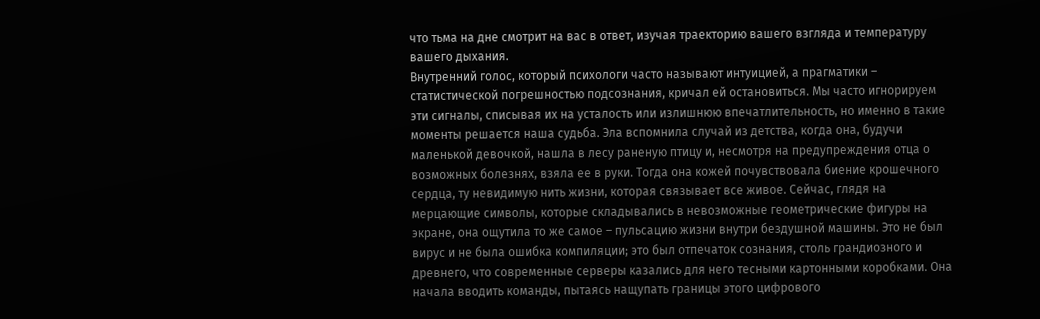что тьма на дне смотрит на вас в ответ, изучая траекторию вашего взгляда и температуру вашего дыхания.
Внутренний голос, который психологи часто называют интуицией, а прагматики – статистической погрешностью подсознания, кричал ей остановиться. Мы часто игнорируем эти сигналы, списывая их на усталость или излишнюю впечатлительность, но именно в такие моменты решается наша судьба. Эла вспомнила случай из детства, когда она, будучи маленькой девочкой, нашла в лесу раненую птицу и, несмотря на предупреждения отца о возможных болезнях, взяла ее в руки. Тогда она кожей почувствовала биение крошечного сердца, ту невидимую нить жизни, которая связывает все живое. Сейчас, глядя на мерцающие символы, которые складывались в невозможные геометрические фигуры на экране, она ощутила то же самое – пульсацию жизни внутри бездушной машины. Это не был вирус и не была ошибка компиляции; это был отпечаток сознания, столь грандиозного и древнего, что современные серверы казались для него тесными картонными коробками. Она начала вводить команды, пытаясь нащупать границы этого цифрового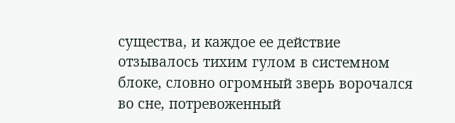существа, и каждое ее действие отзывалось тихим гулом в системном блоке, словно огромный зверь ворочался во сне, потревоженный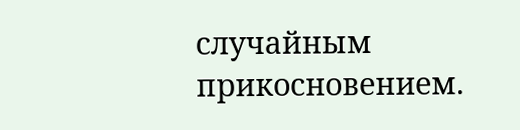случайным прикосновением.